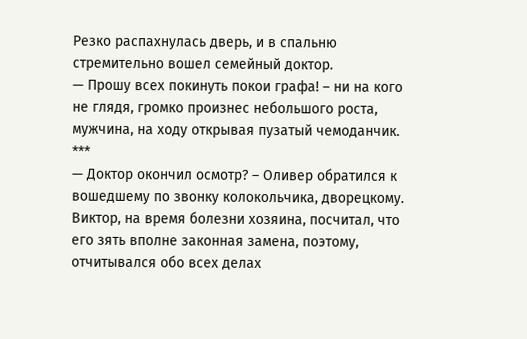Резко распахнулась дверь, и в спальню стремительно вошел семейный доктор.
— Прошу всех покинуть покои графа! – ни на кого не глядя, громко произнес небольшого роста, мужчина, на ходу открывая пузатый чемоданчик.
***
— Доктор окончил осмотр? – Оливер обратился к вошедшему по звонку колокольчика, дворецкому.
Виктор, на время болезни хозяина, посчитал, что его зять вполне законная замена, поэтому, отчитывался обо всех делах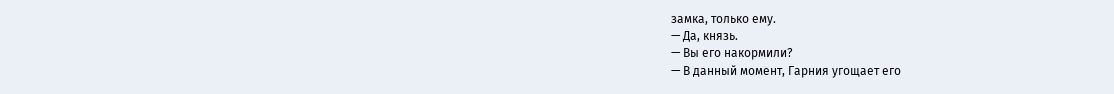замка, только ему.
— Да, князь.
— Вы его накормили?
— В данный момент, Гарния угощает его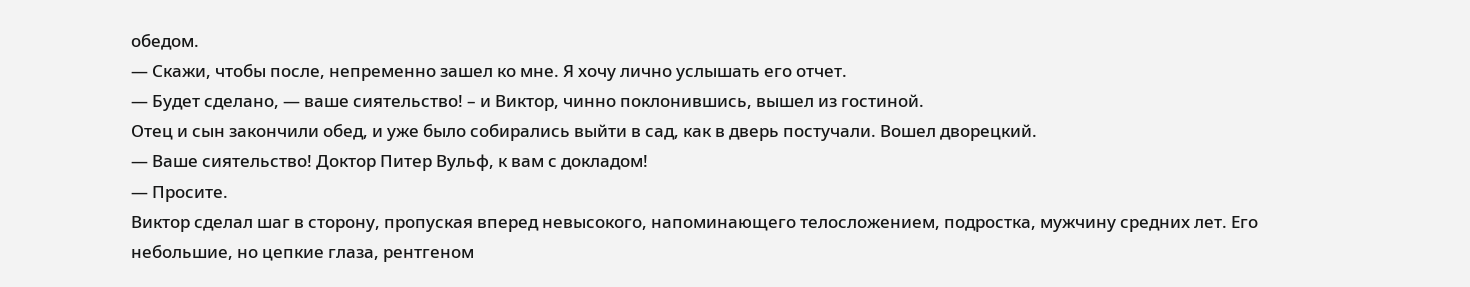обедом.
— Скажи, чтобы после, непременно зашел ко мне. Я хочу лично услышать его отчет.
— Будет сделано, — ваше сиятельство! – и Виктор, чинно поклонившись, вышел из гостиной.
Отец и сын закончили обед, и уже было собирались выйти в сад, как в дверь постучали. Вошел дворецкий.
— Ваше сиятельство! Доктор Питер Вульф, к вам с докладом!
— Просите.
Виктор сделал шаг в сторону, пропуская вперед невысокого, напоминающего телосложением, подростка, мужчину средних лет. Его небольшие, но цепкие глаза, рентгеном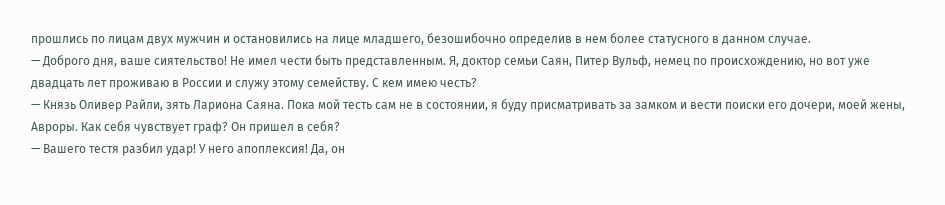прошлись по лицам двух мужчин и остановились на лице младшего, безошибочно определив в нем более статусного в данном случае.
— Доброго дня, ваше сиятельство! Не имел чести быть представленным. Я, доктор семьи Саян, Питер Вульф, немец по происхождению, но вот уже двадцать лет проживаю в России и служу этому семейству. С кем имею честь?
— Князь Оливер Райли, зять Лариона Саяна. Пока мой тесть сам не в состоянии, я буду присматривать за замком и вести поиски его дочери, моей жены, Авроры. Как себя чувствует граф? Он пришел в себя?
— Вашего тестя разбил удар! У него апоплексия! Да, он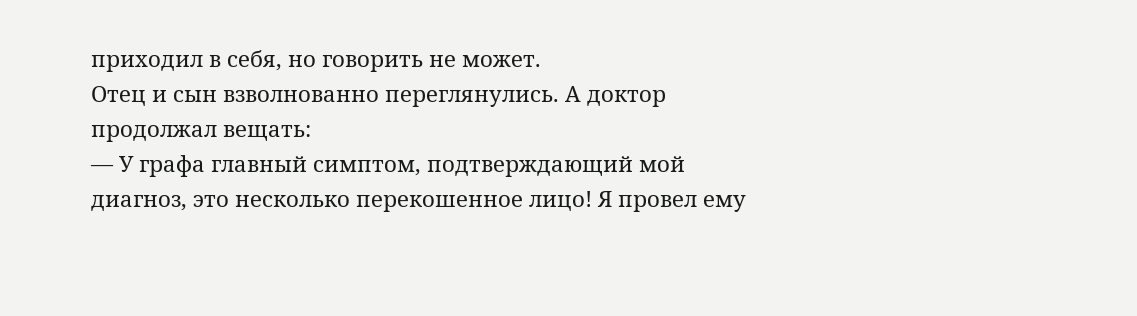приходил в себя, но говорить не может.
Отец и сын взволнованно переглянулись. А доктор продолжал вещать:
— У графа главный симптом, подтверждающий мой диагноз, это несколько перекошенное лицо! Я провел ему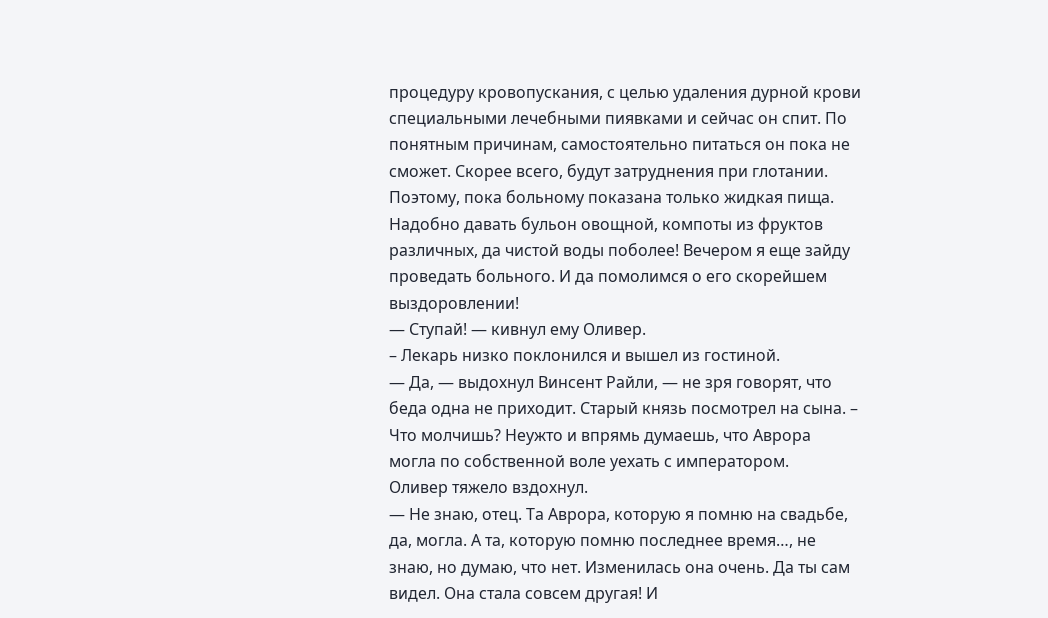процедуру кровопускания, с целью удаления дурной крови специальными лечебными пиявками и сейчас он спит. По понятным причинам, самостоятельно питаться он пока не сможет. Скорее всего, будут затруднения при глотании. Поэтому, пока больному показана только жидкая пища. Надобно давать бульон овощной, компоты из фруктов различных, да чистой воды поболее! Вечером я еще зайду проведать больного. И да помолимся о его скорейшем выздоровлении!
— Ступай! — кивнул ему Оливер.
– Лекарь низко поклонился и вышел из гостиной.
— Да, — выдохнул Винсент Райли, — не зря говорят, что беда одна не приходит. Старый князь посмотрел на сына. – Что молчишь? Неужто и впрямь думаешь, что Аврора могла по собственной воле уехать с императором.
Оливер тяжело вздохнул.
— Не знаю, отец. Та Аврора, которую я помню на свадьбе, да, могла. А та, которую помню последнее время…, не знаю, но думаю, что нет. Изменилась она очень. Да ты сам видел. Она стала совсем другая! И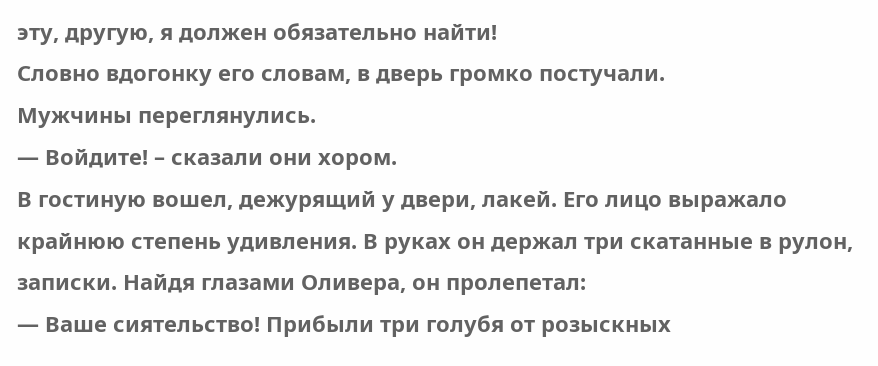эту, другую, я должен обязательно найти!
Словно вдогонку его словам, в дверь громко постучали.
Мужчины переглянулись.
— Войдите! – сказали они хором.
В гостиную вошел, дежурящий у двери, лакей. Его лицо выражало крайнюю степень удивления. В руках он держал три скатанные в рулон, записки. Найдя глазами Оливера, он пролепетал:
— Ваше сиятельство! Прибыли три голубя от розыскных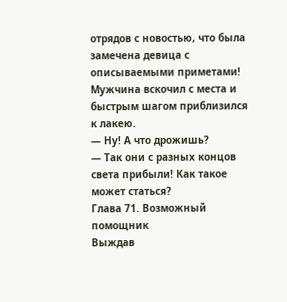отрядов с новостью, что была замечена девица с описываемыми приметами!
Мужчина вскочил с места и быстрым шагом приблизился к лакею.
— Ну! А что дрожишь?
— Так они с разных концов света прибыли! Как такое может статься?
Глава 71. Возможный помощник
Выждав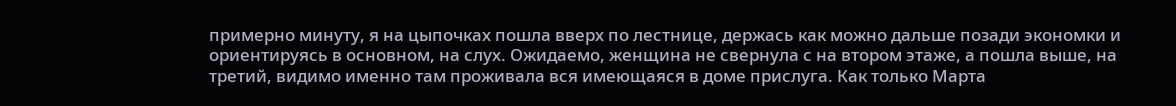примерно минуту, я на цыпочках пошла вверх по лестнице, держась как можно дальше позади экономки и ориентируясь в основном, на слух. Ожидаемо, женщина не свернула с на втором этаже, а пошла выше, на третий, видимо именно там проживала вся имеющаяся в доме прислуга. Как только Марта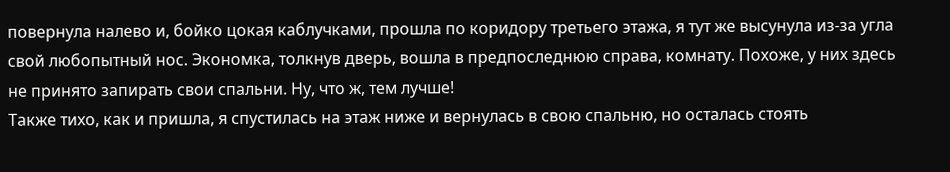повернула налево и, бойко цокая каблучками, прошла по коридору третьего этажа, я тут же высунула из-за угла свой любопытный нос. Экономка, толкнув дверь, вошла в предпоследнюю справа, комнату. Похоже, у них здесь не принято запирать свои спальни. Ну, что ж, тем лучше!
Также тихо, как и пришла, я спустилась на этаж ниже и вернулась в свою спальню, но осталась стоять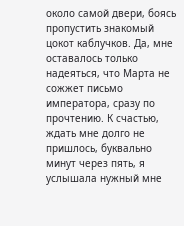около самой двери, боясь пропустить знакомый цокот каблучков. Да, мне оставалось только надеяться, что Марта не сожжет письмо императора, сразу по прочтению. К счастью, ждать мне долго не пришлось, буквально минут через пять, я услышала нужный мне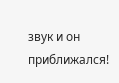звук и он приближался!